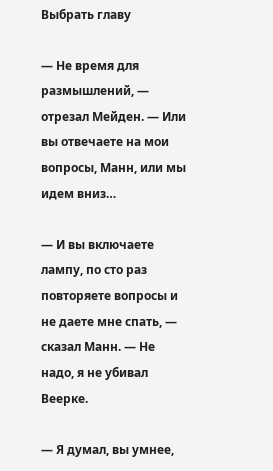Выбрать главу

— Не время для размышлений, — отрезал Мейден. — Или вы отвечаете на мои вопросы, Манн, или мы идем вниз…

— И вы включаете лампу, по сто раз повторяете вопросы и не даете мне спать, — сказал Манн. — Не надо, я не убивал Веерке.

— Я думал, вы умнее,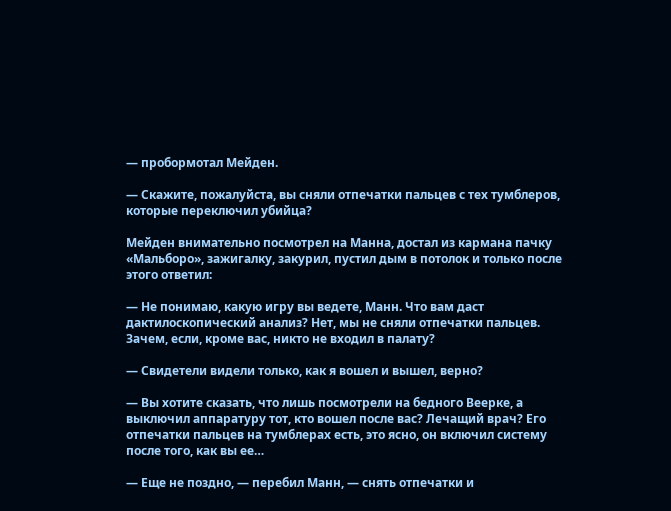— пробормотал Мейден.

— Скажите, пожалуйста, вы сняли отпечатки пальцев с тех тумблеров, которые переключил убийца?

Мейден внимательно посмотрел на Манна, достал из кармана пачку «Мальборо», зажигалку, закурил, пустил дым в потолок и только после этого ответил:

— Не понимаю, какую игру вы ведете, Манн. Что вам даст дактилоскопический анализ? Нет, мы не сняли отпечатки пальцев. Зачем, если, кроме вас, никто не входил в палату?

— Свидетели видели только, как я вошел и вышел, верно?

— Вы хотите сказать, что лишь посмотрели на бедного Веерке, а выключил аппаратуру тот, кто вошел после вас? Лечащий врач? Его отпечатки пальцев на тумблерах есть, это ясно, он включил систему после того, как вы ее…

— Еще не поздно, — перебил Манн, — снять отпечатки и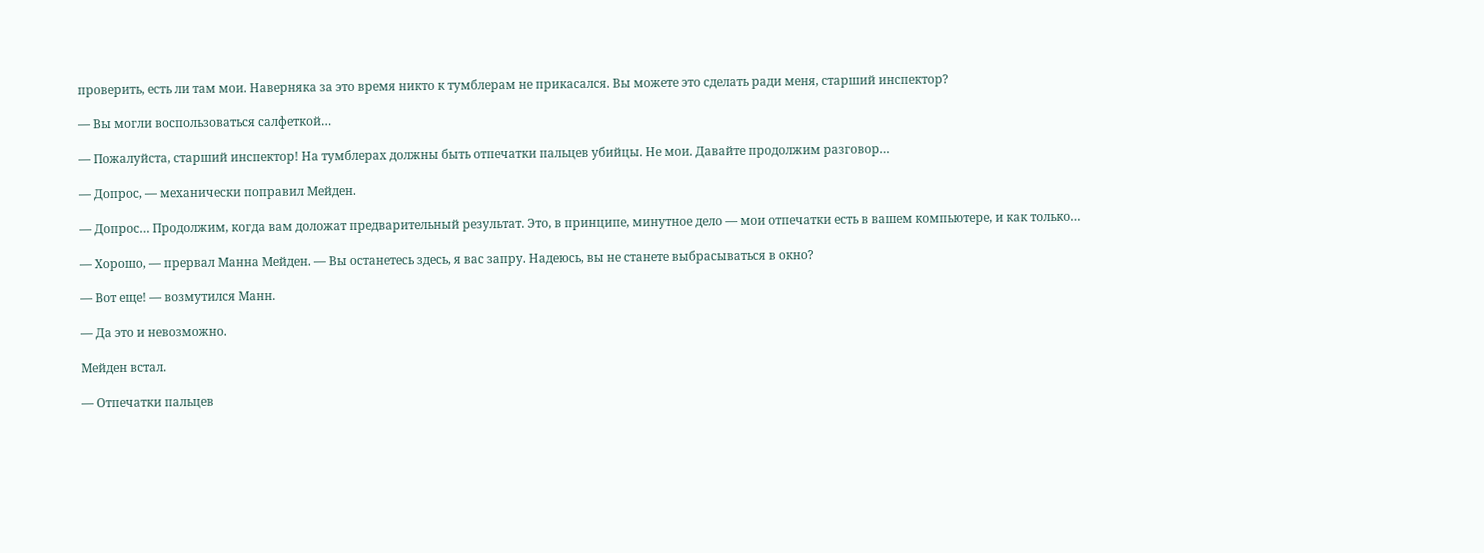проверить, есть ли там мои. Наверняка за это время никто к тумблерам не прикасался. Вы можете это сделать ради меня, старший инспектор?

— Вы могли воспользоваться салфеткой…

— Пожалуйста, старший инспектор! На тумблерах должны быть отпечатки пальцев убийцы. Не мои. Давайте продолжим разговор…

— Допрос, — механически поправил Мейден.

— Допрос… Продолжим, когда вам доложат предварительный результат. Это, в принципе, минутное дело — мои отпечатки есть в вашем компьютере, и как только…

— Хорошо, — прервал Манна Мейден. — Вы останетесь здесь, я вас запру. Надеюсь, вы не станете выбрасываться в окно?

— Вот еще! — возмутился Манн.

— Да это и невозможно.

Мейден встал.

— Отпечатки пальцев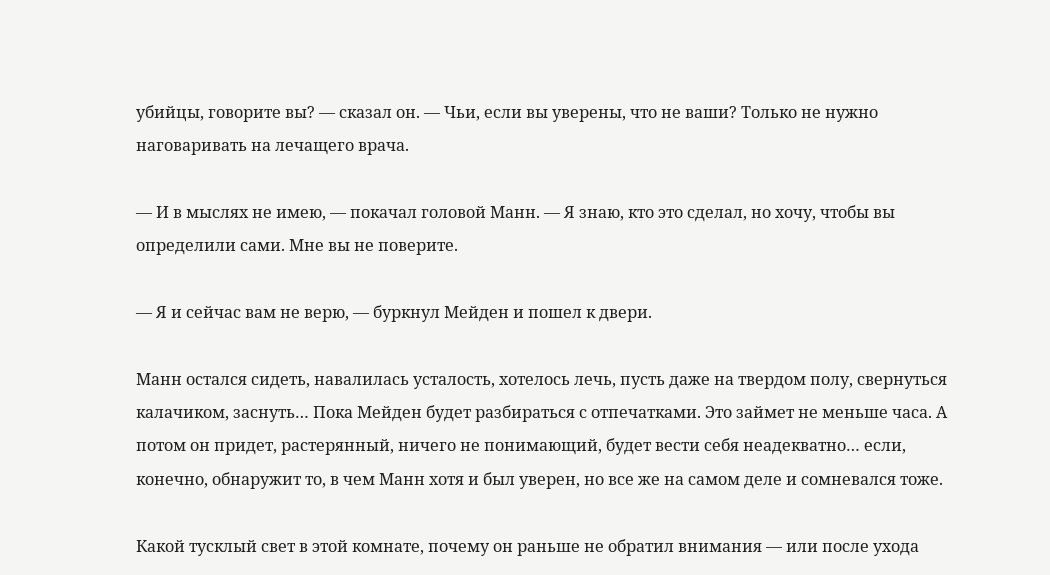убийцы, говорите вы? — сказал он. — Чьи, если вы уверены, что не ваши? Только не нужно наговаривать на лечащего врача.

— И в мыслях не имею, — покачал головой Манн. — Я знаю, кто это сделал, но хочу, чтобы вы определили сами. Мне вы не поверите.

— Я и сейчас вам не верю, — буркнул Мейден и пошел к двери.

Манн остался сидеть, навалилась усталость, хотелось лечь, пусть даже на твердом полу, свернуться калачиком, заснуть… Пока Мейден будет разбираться с отпечатками. Это займет не меньше часа. А потом он придет, растерянный, ничего не понимающий, будет вести себя неадекватно… если, конечно, обнаружит то, в чем Манн хотя и был уверен, но все же на самом деле и сомневался тоже.

Какой тусклый свет в этой комнате, почему он раньше не обратил внимания — или после ухода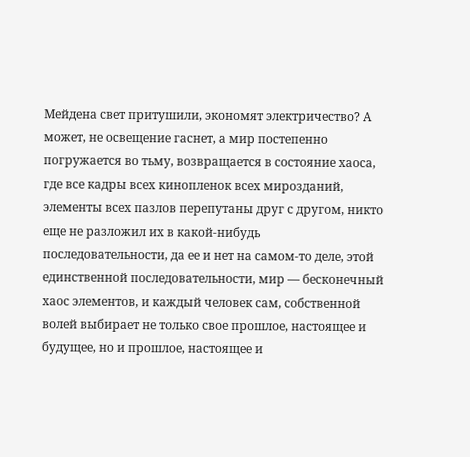Мейдена свет притушили, экономят электричество? А может, не освещение гаснет, а мир постепенно погружается во тьму, возвращается в состояние хаоса, где все кадры всех кинопленок всех мирозданий, элементы всех пазлов перепутаны друг с другом, никто еще не разложил их в какой-нибудь последовательности, да ее и нет на самом-то деле, этой единственной последовательности, мир — бесконечный хаос элементов, и каждый человек сам, собственной волей выбирает не только свое прошлое, настоящее и будущее, но и прошлое, настоящее и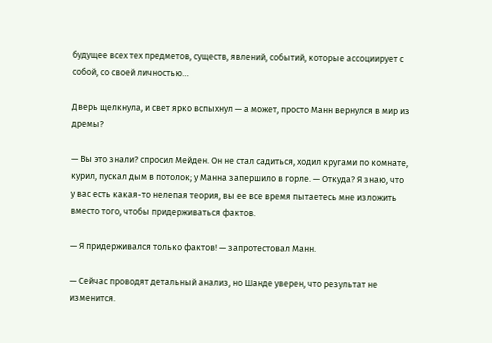будущее всех тех предметов, существ, явлений, событий, которые ассоциирует с собой, со своей личностью…

Дверь щелкнула, и свет ярко вспыхнул — а может, просто Манн вернулся в мир из дремы?

— Вы это знали? спросил Мейден. Он не стал садиться, ходил кругами по комнате, курил, пускал дым в потолок; у Манна запершило в горле. — Откуда? Я знаю, что у вас есть какая-то нелепая теория, вы ее все время пытаетесь мне изложить вместо того, чтобы придерживаться фактов.

— Я придерживался только фактов! — запротестовал Манн.

— Сейчас проводят детальный анализ, но Шанде уверен, что результат не изменится.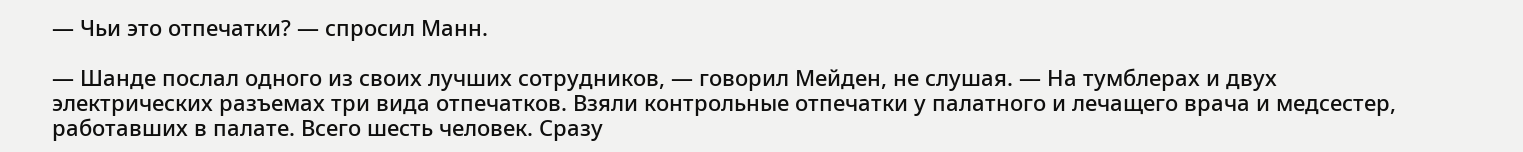— Чьи это отпечатки? — спросил Манн.

— Шанде послал одного из своих лучших сотрудников, — говорил Мейден, не слушая. — На тумблерах и двух электрических разъемах три вида отпечатков. Взяли контрольные отпечатки у палатного и лечащего врача и медсестер, работавших в палате. Всего шесть человек. Сразу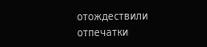отождествили отпечатки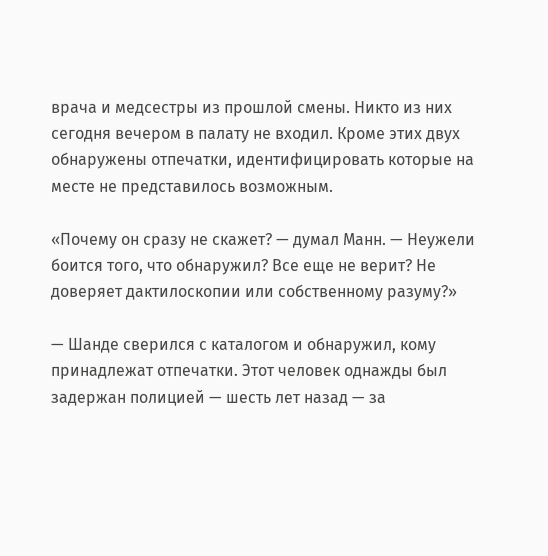врача и медсестры из прошлой смены. Никто из них сегодня вечером в палату не входил. Кроме этих двух обнаружены отпечатки, идентифицировать которые на месте не представилось возможным.

«Почему он сразу не скажет? — думал Манн. — Неужели боится того, что обнаружил? Все еще не верит? Не доверяет дактилоскопии или собственному разуму?»

— Шанде сверился с каталогом и обнаружил, кому принадлежат отпечатки. Этот человек однажды был задержан полицией — шесть лет назад — за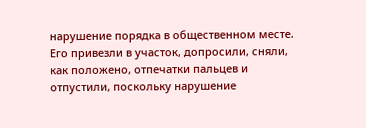нарушение порядка в общественном месте. Его привезли в участок, допросили, сняли, как положено, отпечатки пальцев и отпустили, поскольку нарушение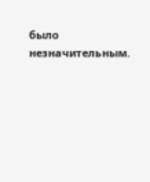было незначительным.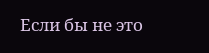Если бы не это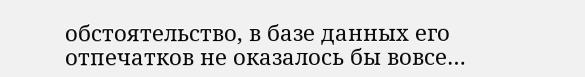обстоятельство, в базе данных его отпечатков не оказалось бы вовсе…